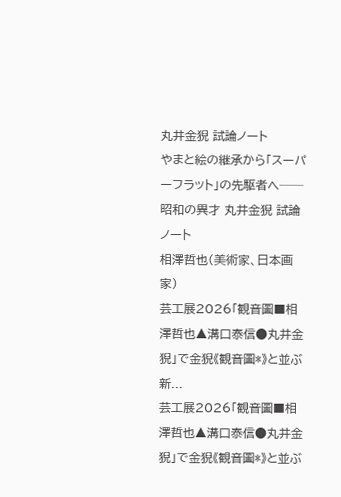丸井金猊 試論ノート
やまと絵の継承から「スーパーフラット」の先駆者へ──昭和の異才 丸井金猊 試論ノート
相澤哲也(美術家、日本画家)
芸工展2026「観音圖■相澤哲也▲溝口泰信●丸井金猊」で金猊《観音圖*》と並ぶ新...
芸工展2026「観音圖■相澤哲也▲溝口泰信●丸井金猊」で金猊《観音圖*》と並ぶ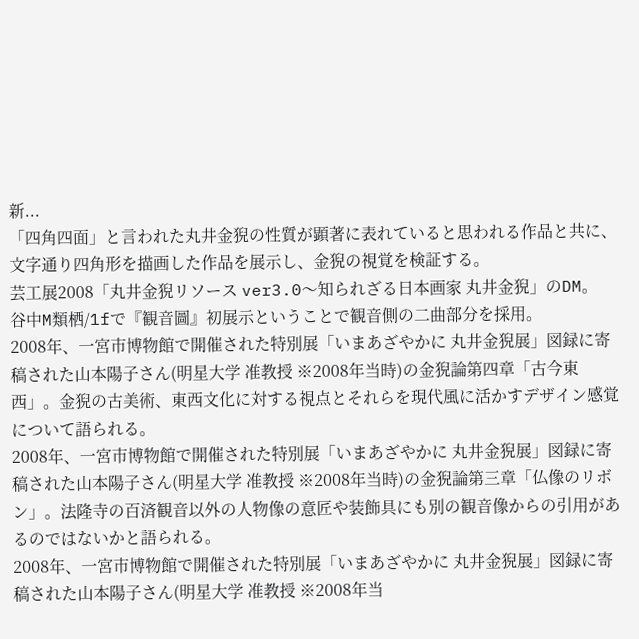新...
「四角四面」と言われた丸井金猊の性質が顕著に表れていると思われる作品と共に、文字通り四角形を描画した作品を展示し、金猊の視覚を検証する。
芸工展2008「丸井金猊リソース ver3.0〜知られざる日本画家 丸井金猊」のDM。
谷中M類栖/1fで『観音圖』初展示ということで観音側の二曲部分を採用。
2008年、一宮市博物館で開催された特別展「いまあざやかに 丸井金猊展」図録に寄稿された山本陽子さん(明星大学 准教授 ※2008年当時)の金猊論第四章「古今東西」。金猊の古美術、東西文化に対する視点とそれらを現代風に活かすデザイン感覚について語られる。
2008年、一宮市博物館で開催された特別展「いまあざやかに 丸井金猊展」図録に寄稿された山本陽子さん(明星大学 准教授 ※2008年当時)の金猊論第三章「仏像のリボン」。法隆寺の百済観音以外の人物像の意匠や装飾具にも別の観音像からの引用があるのではないかと語られる。
2008年、一宮市博物館で開催された特別展「いまあざやかに 丸井金猊展」図録に寄稿された山本陽子さん(明星大学 准教授 ※2008年当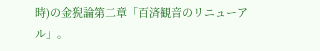時)の金猊論第二章「百済観音のリニューアル」。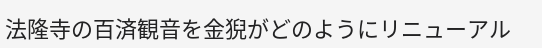法隆寺の百済観音を金猊がどのようにリニューアル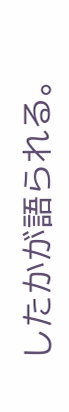したかが語られる。